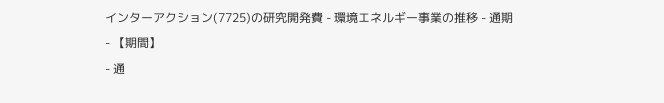インターアクション(7725)の研究開発費 - 環境エネルギー事業の推移 - 通期
- 【期間】
- 通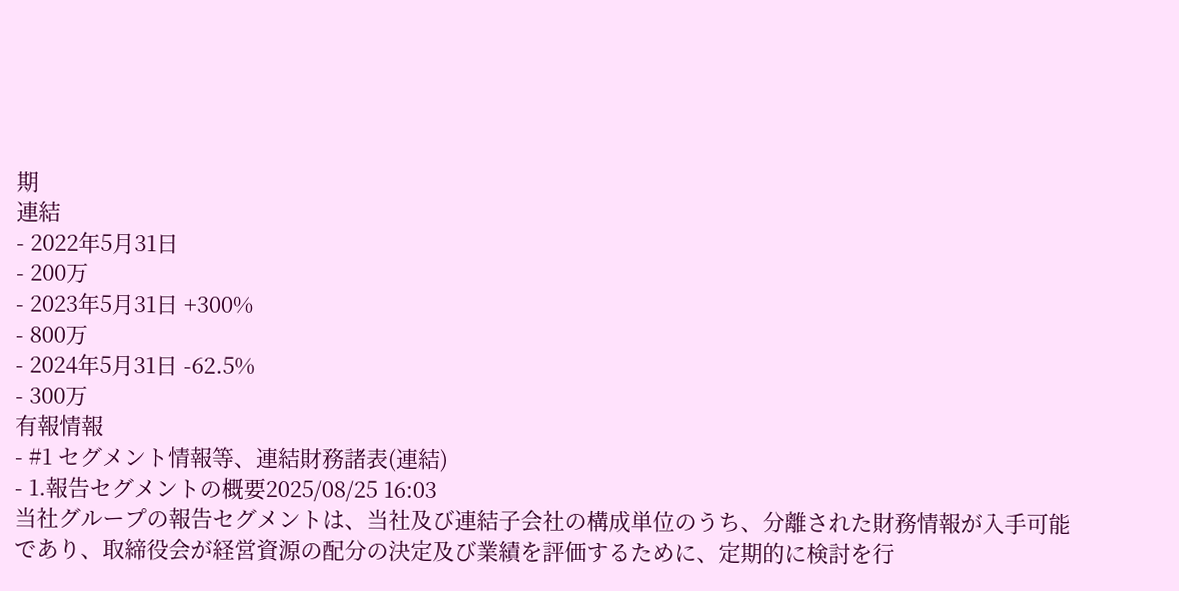期
連結
- 2022年5月31日
- 200万
- 2023年5月31日 +300%
- 800万
- 2024年5月31日 -62.5%
- 300万
有報情報
- #1 セグメント情報等、連結財務諸表(連結)
- 1.報告セグメントの概要2025/08/25 16:03
当社グループの報告セグメントは、当社及び連結子会社の構成単位のうち、分離された財務情報が入手可能であり、取締役会が経営資源の配分の決定及び業績を評価するために、定期的に検討を行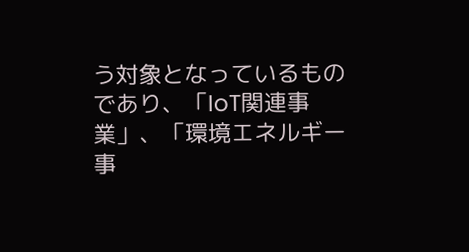う対象となっているものであり、「IoT関連事業」、「環境エネルギー事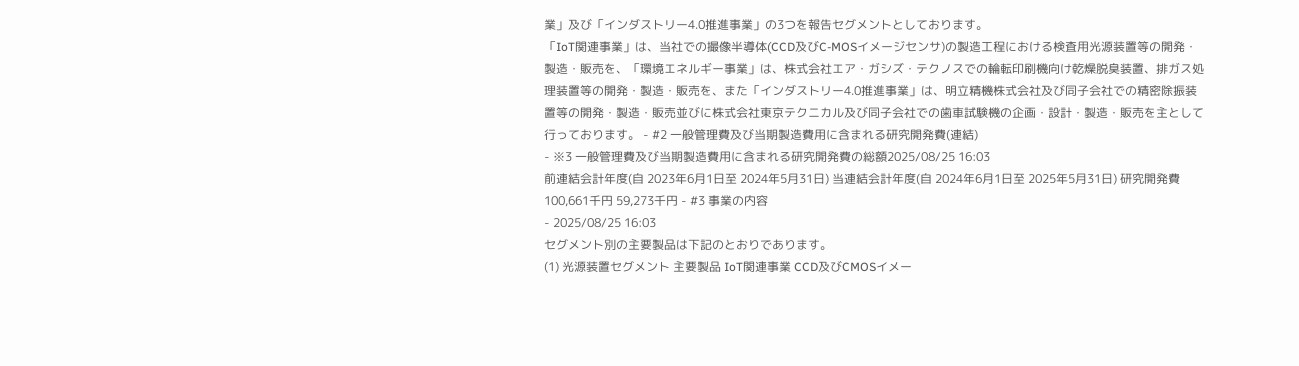業」及び「インダストリー4.0推進事業」の3つを報告セグメントとしております。
「IoT関連事業」は、当社での撮像半導体(CCD及びC-MOSイメージセンサ)の製造工程における検査用光源装置等の開発・製造・販売を、「環境エネルギー事業」は、株式会社エア・ガシズ・テクノスでの輪転印刷機向け乾燥脱臭装置、排ガス処理装置等の開発・製造・販売を、また「インダストリー4.0推進事業」は、明立精機株式会社及び同子会社での精密除振装置等の開発・製造・販売並びに株式会社東京テクニカル及び同子会社での歯車試験機の企画・設計・製造・販売を主として行っております。 - #2 一般管理費及び当期製造費用に含まれる研究開発費(連結)
- ※3 一般管理費及び当期製造費用に含まれる研究開発費の総額2025/08/25 16:03
前連結会計年度(自 2023年6月1日至 2024年5月31日) 当連結会計年度(自 2024年6月1日至 2025年5月31日) 研究開発費 100,661千円 59,273千円 - #3 事業の内容
- 2025/08/25 16:03
セグメント別の主要製品は下記のとおりであります。
(1) 光源装置セグメント 主要製品 IoT関連事業 CCD及びCMOSイメー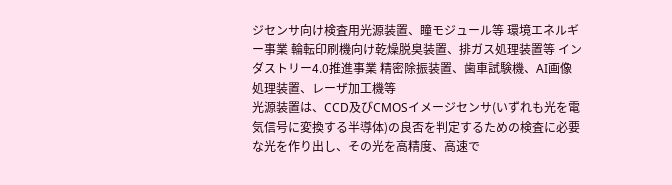ジセンサ向け検査用光源装置、瞳モジュール等 環境エネルギー事業 輪転印刷機向け乾燥脱臭装置、排ガス処理装置等 インダストリー4.0推進事業 精密除振装置、歯車試験機、AI画像処理装置、レーザ加工機等
光源装置は、CCD及びCMOSイメージセンサ(いずれも光を電気信号に変換する半導体)の良否を判定するための検査に必要な光を作り出し、その光を高精度、高速で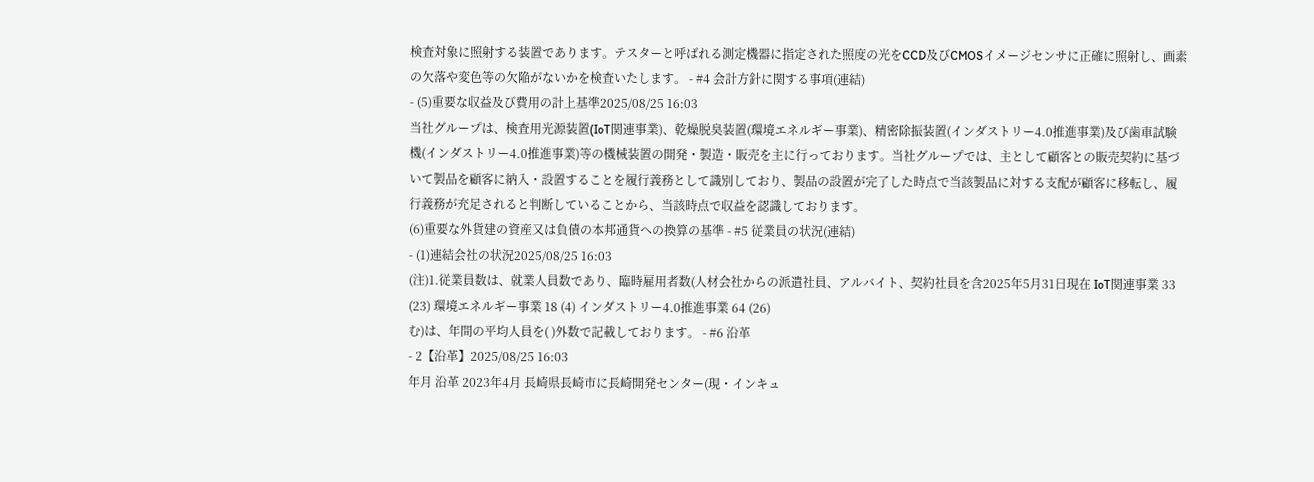検査対象に照射する装置であります。テスターと呼ばれる測定機器に指定された照度の光をCCD及びCMOSイメージセンサに正確に照射し、画素の欠落や変色等の欠陥がないかを検査いたします。 - #4 会計方針に関する事項(連結)
- (5)重要な収益及び費用の計上基準2025/08/25 16:03
当社グループは、検査用光源装置(IoT関連事業)、乾燥脱臭装置(環境エネルギー事業)、精密除振装置(インダストリー4.0推進事業)及び歯車試験機(インダストリー4.0推進事業)等の機械装置の開発・製造・販売を主に行っております。当社グループでは、主として顧客との販売契約に基づいて製品を顧客に納入・設置することを履行義務として識別しており、製品の設置が完了した時点で当該製品に対する支配が顧客に移転し、履行義務が充足されると判断していることから、当該時点で収益を認識しております。
(6)重要な外貨建の資産又は負債の本邦通貨への換算の基準 - #5 従業員の状況(連結)
- (1)連結会社の状況2025/08/25 16:03
(注)1.従業員数は、就業人員数であり、臨時雇用者数(人材会社からの派遣社員、アルバイト、契約社員を含2025年5月31日現在 IoT関連事業 33 (23) 環境エネルギー事業 18 (4) インダストリー4.0推進事業 64 (26)
む)は、年間の平均人員を( )外数で記載しております。 - #6 沿革
- 2【沿革】2025/08/25 16:03
年月 沿革 2023年4月 長崎県長崎市に長崎開発センター(現・インキュ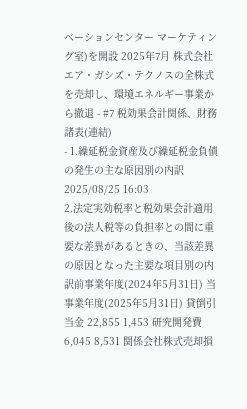ベーションセンター マーケティング室)を開設 2025年7月 株式会社エア・ガシズ・テクノスの全株式を売却し、環境エネルギー事業から撤退 - #7 税効果会計関係、財務諸表(連結)
- 1.繰延税金資産及び繰延税金負債の発生の主な原因別の内訳2025/08/25 16:03
2.法定実効税率と税効果会計適用後の法人税等の負担率との間に重要な差異があるときの、当該差異の原因となった主要な項目別の内訳前事業年度(2024年5月31日) 当事業年度(2025年5月31日) 貸倒引当金 22,855 1,453 研究開発費 6,045 8,531 関係会社株式売却損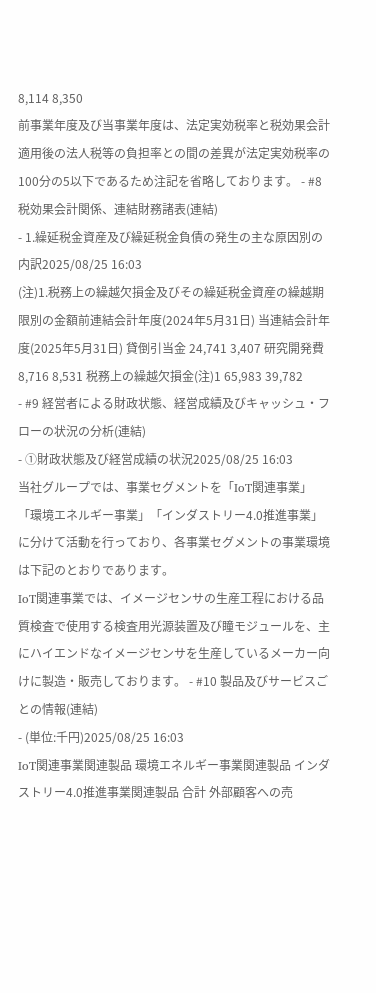8,114 8,350
前事業年度及び当事業年度は、法定実効税率と税効果会計適用後の法人税等の負担率との間の差異が法定実効税率の100分の5以下であるため注記を省略しております。 - #8 税効果会計関係、連結財務諸表(連結)
- 1.繰延税金資産及び繰延税金負債の発生の主な原因別の内訳2025/08/25 16:03
(注)1.税務上の繰越欠損金及びその繰延税金資産の繰越期限別の金額前連結会計年度(2024年5月31日) 当連結会計年度(2025年5月31日) 貸倒引当金 24,741 3,407 研究開発費 8,716 8,531 税務上の繰越欠損金(注)1 65,983 39,782
- #9 経営者による財政状態、経営成績及びキャッシュ・フローの状況の分析(連結)
- ①財政状態及び経営成績の状況2025/08/25 16:03
当社グループでは、事業セグメントを「IoT関連事業」「環境エネルギー事業」「インダストリー4.0推進事業」に分けて活動を行っており、各事業セグメントの事業環境は下記のとおりであります。
IoT関連事業では、イメージセンサの生産工程における品質検査で使用する検査用光源装置及び瞳モジュールを、主にハイエンドなイメージセンサを生産しているメーカー向けに製造・販売しております。 - #10 製品及びサービスごとの情報(連結)
- (単位:千円)2025/08/25 16:03
IoT関連事業関連製品 環境エネルギー事業関連製品 インダストリー4.0推進事業関連製品 合計 外部顧客への売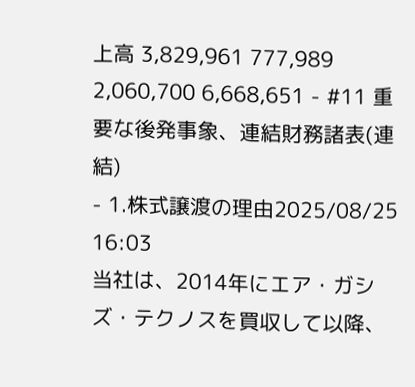上高 3,829,961 777,989 2,060,700 6,668,651 - #11 重要な後発事象、連結財務諸表(連結)
- 1.株式譲渡の理由2025/08/25 16:03
当社は、2014年にエア・ガシズ・テクノスを買収して以降、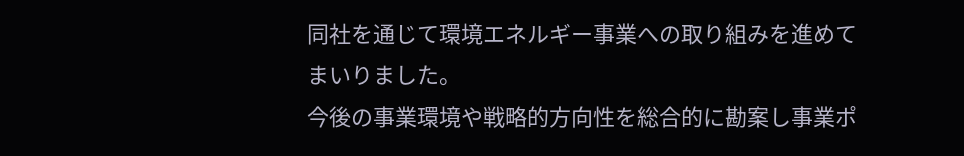同社を通じて環境エネルギー事業への取り組みを進めてまいりました。
今後の事業環境や戦略的方向性を総合的に勘案し事業ポ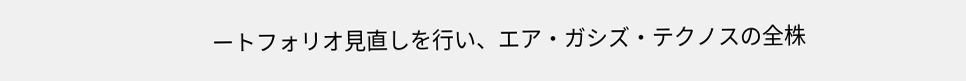ートフォリオ見直しを行い、エア・ガシズ・テクノスの全株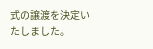式の譲渡を決定いたしました。